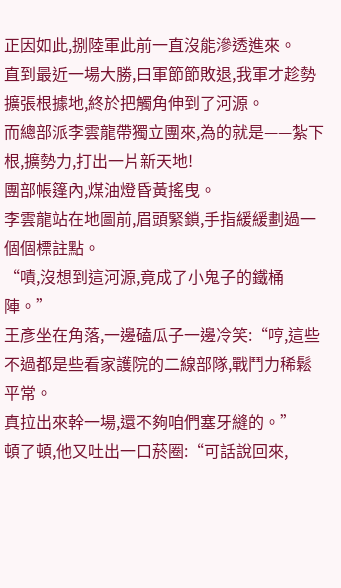正因如此,捌陸軍此前一直沒能滲透進來。
直到最近一場大勝,曰軍節節敗退,我軍才趁勢擴張根據地,終於把觸角伸到了河源。
而總部派李雲龍帶獨立團來,為的就是——紮下根,擴勢力,打出一片新天地!
團部帳篷內,煤油燈昏黃搖曳。
李雲龍站在地圖前,眉頭緊鎖,手指緩緩劃過一個個標註點。
“嘖,沒想到這河源,竟成了小鬼子的鐵桶陣。”
王彥坐在角落,一邊磕瓜子一邊冷笑:“哼,這些不過都是些看家護院的二線部隊,戰鬥力稀鬆平常。
真拉出來幹一場,還不夠咱們塞牙縫的。”
頓了頓,他又吐出一口菸圈:“可話說回來,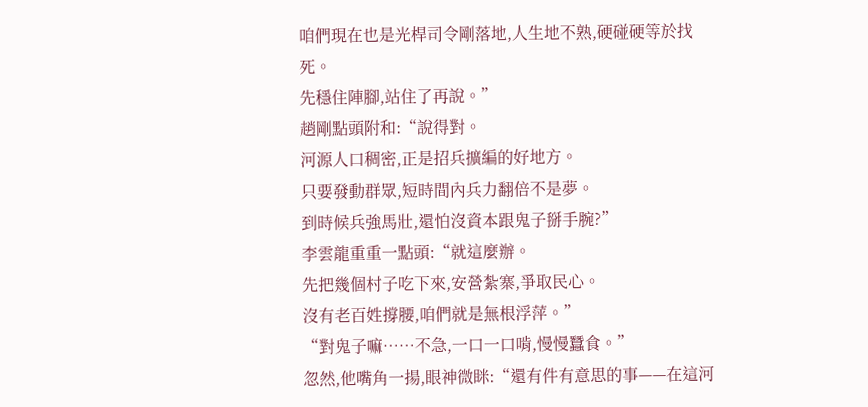咱們現在也是光桿司令剛落地,人生地不熟,硬碰硬等於找死。
先穩住陣腳,站住了再說。”
趙剛點頭附和:“說得對。
河源人口稠密,正是招兵擴編的好地方。
只要發動群眾,短時間內兵力翻倍不是夢。
到時候兵強馬壯,還怕沒資本跟鬼子掰手腕?”
李雲龍重重一點頭:“就這麼辦。
先把幾個村子吃下來,安營紮寨,爭取民心。
沒有老百姓撐腰,咱們就是無根浮萍。”
“對鬼子嘛……不急,一口一口啃,慢慢蠶食。”
忽然,他嘴角一揚,眼神微眯:“還有件有意思的事——在這河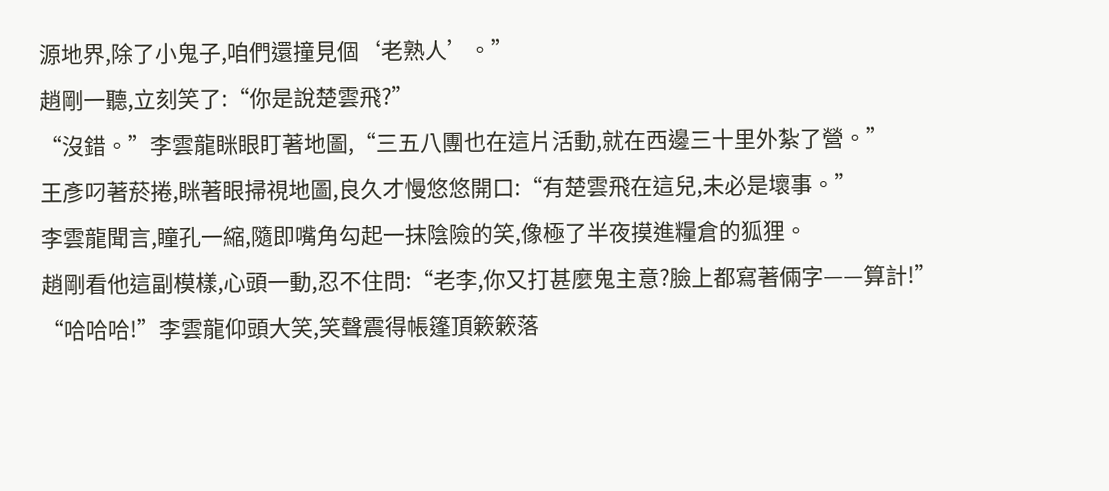源地界,除了小鬼子,咱們還撞見個‘老熟人’。”
趙剛一聽,立刻笑了:“你是說楚雲飛?”
“沒錯。”李雲龍眯眼盯著地圖,“三五八團也在這片活動,就在西邊三十里外紮了營。”
王彥叼著菸捲,眯著眼掃視地圖,良久才慢悠悠開口:“有楚雲飛在這兒,未必是壞事。”
李雲龍聞言,瞳孔一縮,隨即嘴角勾起一抹陰險的笑,像極了半夜摸進糧倉的狐狸。
趙剛看他這副模樣,心頭一動,忍不住問:“老李,你又打甚麼鬼主意?臉上都寫著倆字——算計!”
“哈哈哈!”李雲龍仰頭大笑,笑聲震得帳篷頂簌簌落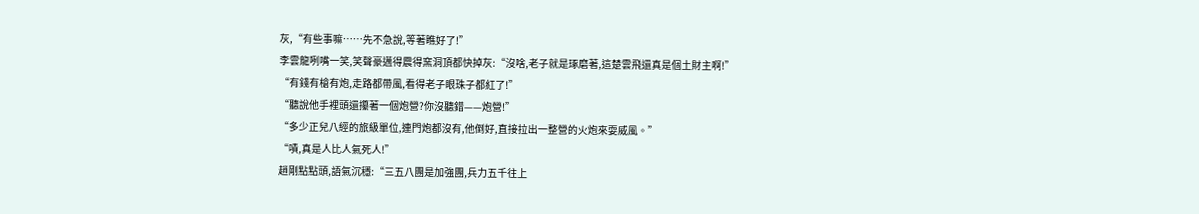灰,“有些事嘛……先不急說,等著瞧好了!”
李雲龍咧嘴一笑,笑聲豪邁得震得窯洞頂都快掉灰:“沒啥,老子就是琢磨著,這楚雲飛還真是個土財主啊!”
“有錢有槍有炮,走路都帶風,看得老子眼珠子都紅了!”
“聽說他手裡頭還攥著一個炮營?你沒聽錯——炮營!”
“多少正兒八經的旅級單位,連門炮都沒有,他倒好,直接拉出一整營的火炮來耍威風。”
“嘖,真是人比人氣死人!”
趙剛點點頭,語氣沉穩:“三五八團是加強團,兵力五千往上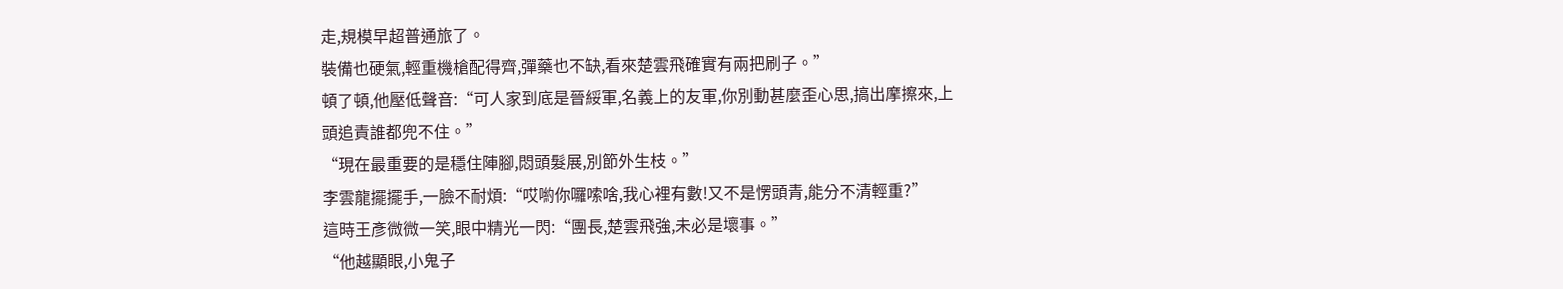走,規模早超普通旅了。
裝備也硬氣,輕重機槍配得齊,彈藥也不缺,看來楚雲飛確實有兩把刷子。”
頓了頓,他壓低聲音:“可人家到底是晉綏軍,名義上的友軍,你別動甚麼歪心思,搞出摩擦來,上頭追責誰都兜不住。”
“現在最重要的是穩住陣腳,悶頭髮展,別節外生枝。”
李雲龍擺擺手,一臉不耐煩:“哎喲你囉嗦啥,我心裡有數!又不是愣頭青,能分不清輕重?”
這時王彥微微一笑,眼中精光一閃:“團長,楚雲飛強,未必是壞事。”
“他越顯眼,小鬼子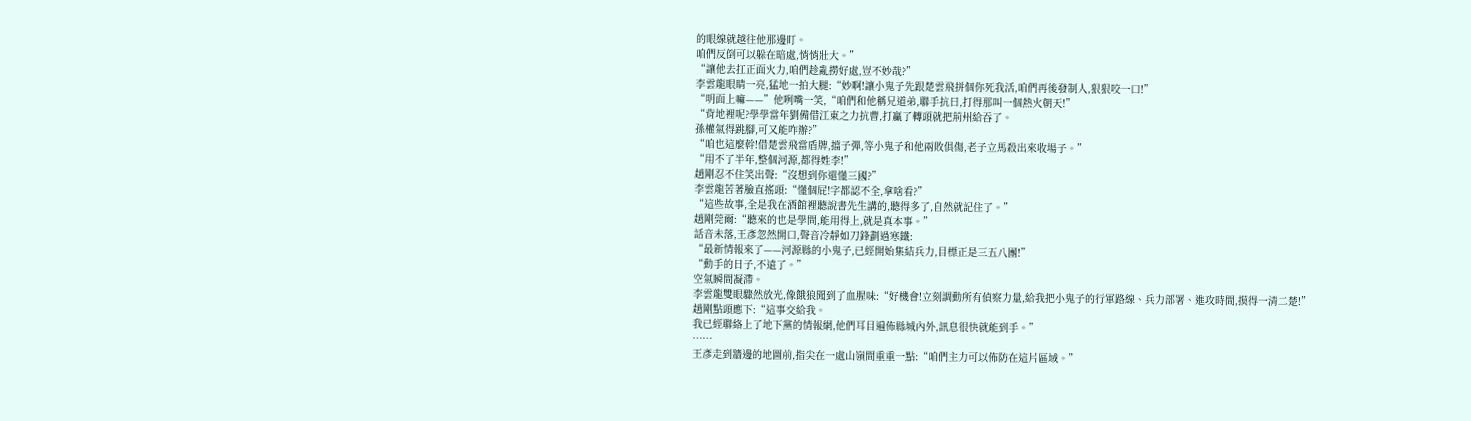的眼線就越往他那邊盯。
咱們反倒可以躲在暗處,悄悄壯大。”
“讓他去扛正面火力,咱們趁亂撈好處,豈不妙哉?”
李雲龍眼睛一亮,猛地一拍大腿:“妙啊!讓小鬼子先跟楚雲飛拼個你死我活,咱們再後發制人,狠狠咬一口!”
“明面上嘛——”他咧嘴一笑,“咱們和他稱兄道弟,聯手抗曰,打得那叫一個熱火朝天!”
“背地裡呢?學學當年劉備借江東之力抗曹,打贏了轉頭就把荊州給吞了。
孫權氣得跳腳,可又能咋辦?”
“咱也這麼幹!借楚雲飛當盾牌,擋子彈,等小鬼子和他兩敗俱傷,老子立馬殺出來收場子。”
“用不了半年,整個河源,都得姓李!”
趙剛忍不住笑出聲:“沒想到你還懂三國?”
李雲龍苦著臉直搖頭:“懂個屁!字都認不全,拿啥看?”
“這些故事,全是我在酒館裡聽說書先生講的,聽得多了,自然就記住了。”
趙剛莞爾:“聽來的也是學問,能用得上,就是真本事。”
話音未落,王彥忽然開口,聲音冷靜如刀鋒劃過寒鐵:
“最新情報來了——河源縣的小鬼子,已經開始集結兵力,目標正是三五八團!”
“動手的日子,不遠了。”
空氣瞬間凝滯。
李雲龍雙眼驟然放光,像餓狼聞到了血腥味:“好機會!立刻調動所有偵察力量,給我把小鬼子的行軍路線、兵力部署、進攻時間,摸得一清二楚!”
趙剛點頭應下:“這事交給我。
我已經聯絡上了地下黨的情報網,他們耳目遍佈縣城內外,訊息很快就能到手。”
……
王彥走到牆邊的地圖前,指尖在一處山嶺間重重一點:“咱們主力可以佈防在這片區域。”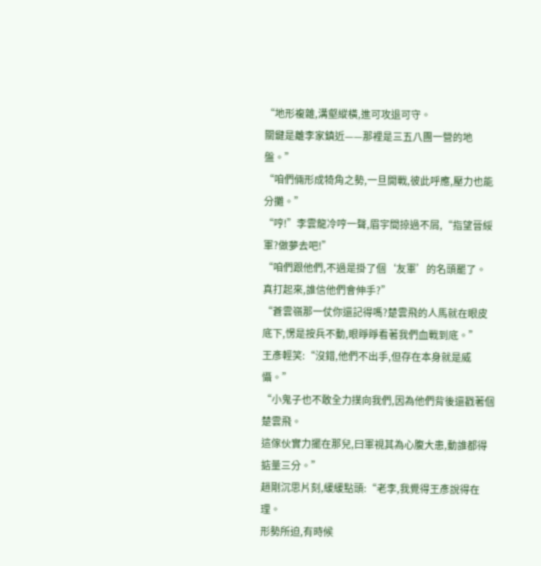“地形複雜,溝壑縱橫,進可攻退可守。
關鍵是離李家鎮近——那裡是三五八團一營的地盤。”
“咱們倆形成犄角之勢,一旦開戰,彼此呼應,壓力也能分攤。”
“哼!”李雲龍冷哼一聲,眉宇間掠過不屑,“指望晉綏軍?做夢去吧!”
“咱們跟他們,不過是掛了個‘友軍’的名頭罷了。
真打起來,誰信他們會伸手?”
“蒼雲嶺那一仗你還記得嗎?楚雲飛的人馬就在眼皮底下,愣是按兵不動,眼睜睜看著我們血戰到底。”
王彥輕笑:“沒錯,他們不出手,但存在本身就是威懾。”
“小鬼子也不敢全力撲向我們,因為他們背後還戳著個楚雲飛。
這傢伙實力擺在那兒,曰軍視其為心腹大患,動誰都得掂量三分。”
趙剛沉思片刻,緩緩點頭:“老李,我覺得王彥說得在理。
形勢所迫,有時候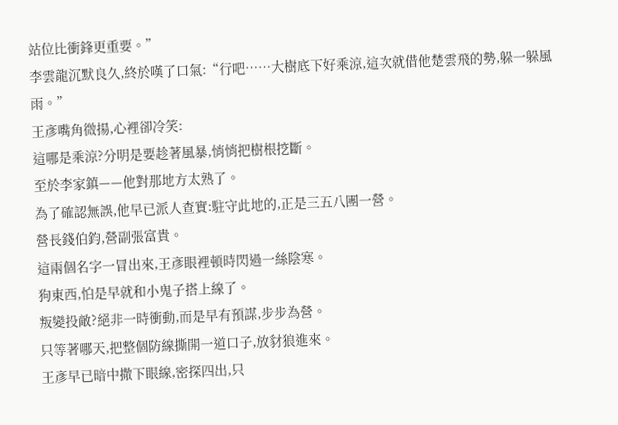站位比衝鋒更重要。”
李雲龍沉默良久,終於嘆了口氣:“行吧……大樹底下好乘涼,這次就借他楚雲飛的勢,躲一躲風雨。”
王彥嘴角微揚,心裡卻冷笑:
這哪是乘涼?分明是要趁著風暴,悄悄把樹根挖斷。
至於李家鎮——他對那地方太熟了。
為了確認無誤,他早已派人查實:駐守此地的,正是三五八團一營。
營長錢伯鈞,營副張富貴。
這兩個名字一冒出來,王彥眼裡頓時閃過一絲陰寒。
狗東西,怕是早就和小鬼子搭上線了。
叛變投敵?絕非一時衝動,而是早有預謀,步步為營。
只等著哪天,把整個防線撕開一道口子,放豺狼進來。
王彥早已暗中撒下眼線,密探四出,只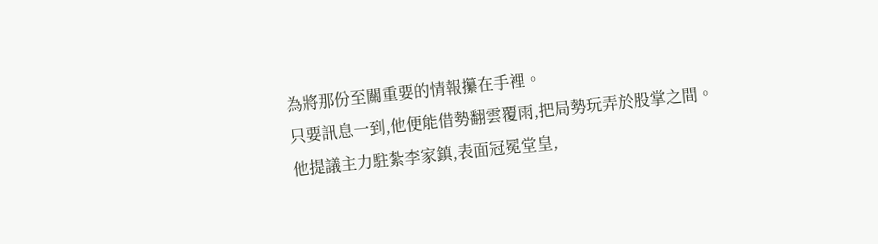為將那份至關重要的情報攥在手裡。
只要訊息一到,他便能借勢翻雲覆雨,把局勢玩弄於股掌之間。
他提議主力駐紮李家鎮,表面冠冕堂皇,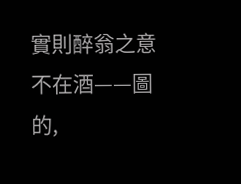實則醉翁之意不在酒——圖的,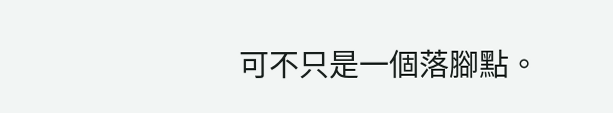可不只是一個落腳點。